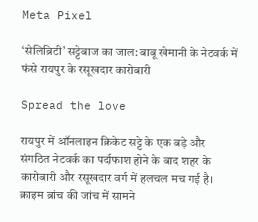Meta Pixel

‘सेलिब्रिटी’ सट्टेबाज का जाल: बाबू खेमानी के नेटवर्क में फंसे रायपुर के रसूखदार कारोबारी

Spread the love

रायपुर में ऑनलाइन क्रिकेट सट्टे के एक बड़े और संगठित नेटवर्क का पर्दाफाश होने के बाद शहर के कारोबारी और रसूखदार वर्ग में हलचल मच गई है। क्राइम ब्रांच की जांच में सामने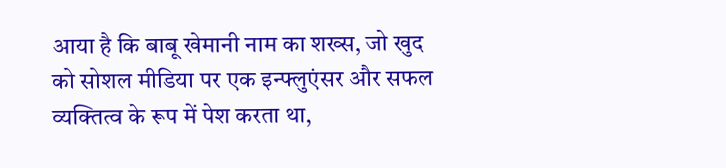आया है कि बाबू खेमानी नाम का शख्स, जो खुद को सोशल मीडिया पर एक इन्फ्लुएंसर और सफल व्यक्तित्व के रूप में पेश करता था,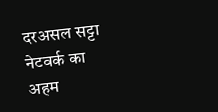दरअसल सट्टा नेटवर्क का अहम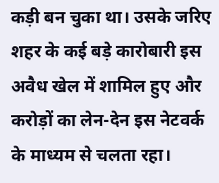कड़ी बन चुका था। उसके जरिए शहर के कई बड़े कारोबारी इस अवैध खेल में शामिल हुए और करोड़ों का लेन-देन इस नेटवर्क के माध्यम से चलता रहा।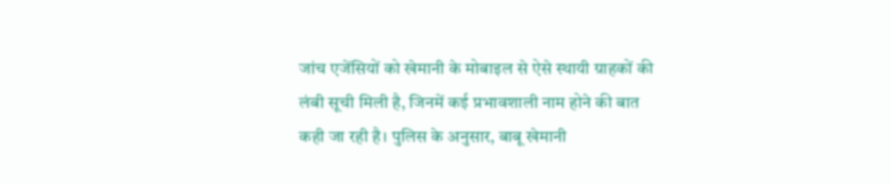जांच एजेंसियों को खेमानी के मोबाइल से ऐसे स्थायी ग्राहकों की लंबी सूची मिली है, जिनमें कई प्रभावशाली नाम होने की बात कही जा रही है। पुलिस के अनुसार, बाबू खेमानी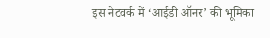इस नेटवर्क में ‘आईडी ऑनर’ की भूमिका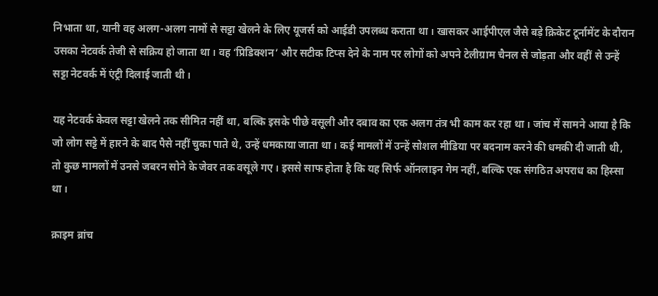निभाता था, यानी वह अलग-अलग नामों से सट्टा खेलने के लिए यूजर्स को आईडी उपलब्ध कराता था। खासकर आईपीएल जैसे बड़े क्रिकेट टूर्नामेंट के दौरान उसका नेटवर्क तेजी से सक्रिय हो जाता था। वह ‘प्रिडिक्शन’ और सटीक टिप्स देने के नाम पर लोगों को अपने टेलीग्राम चैनल से जोड़ता और वहीं से उन्हें सट्टा नेटवर्क में एंट्री दिलाई जाती थी।

यह नेटवर्क केवल सट्टा खेलने तक सीमित नहीं था, बल्कि इसके पीछे वसूली और दबाव का एक अलग तंत्र भी काम कर रहा था। जांच में सामने आया है कि जो लोग सट्टे में हारने के बाद पैसे नहीं चुका पाते थे, उन्हें धमकाया जाता था। कई मामलों में उन्हें सोशल मीडिया पर बदनाम करने की धमकी दी जाती थी, तो कुछ मामलों में उनसे जबरन सोने के जेवर तक वसूले गए। इससे साफ होता है कि यह सिर्फ ऑनलाइन गेम नहीं, बल्कि एक संगठित अपराध का हिस्सा था।

क्राइम ब्रांच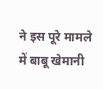ने इस पूरे मामले में बाबू खेमानी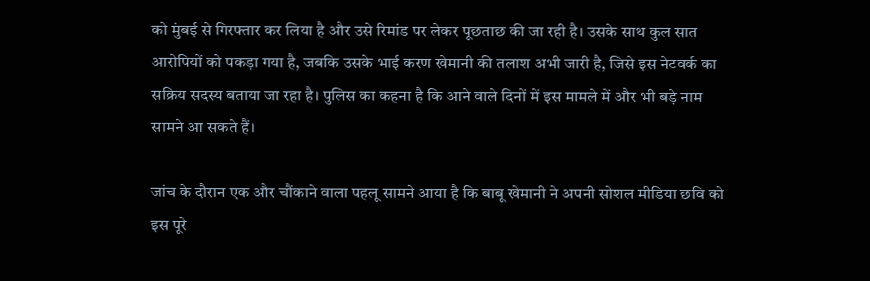को मुंबई से गिरफ्तार कर लिया है और उसे रिमांड पर लेकर पूछताछ की जा रही है। उसके साथ कुल सात आरोपियों को पकड़ा गया है, जबकि उसके भाई करण खेमानी की तलाश अभी जारी है, जिसे इस नेटवर्क का सक्रिय सदस्य बताया जा रहा है। पुलिस का कहना है कि आने वाले दिनों में इस मामले में और भी बड़े नाम सामने आ सकते हैं।

जांच के दौरान एक और चौंकाने वाला पहलू सामने आया है कि बाबू खेमानी ने अपनी सोशल मीडिया छवि को इस पूरे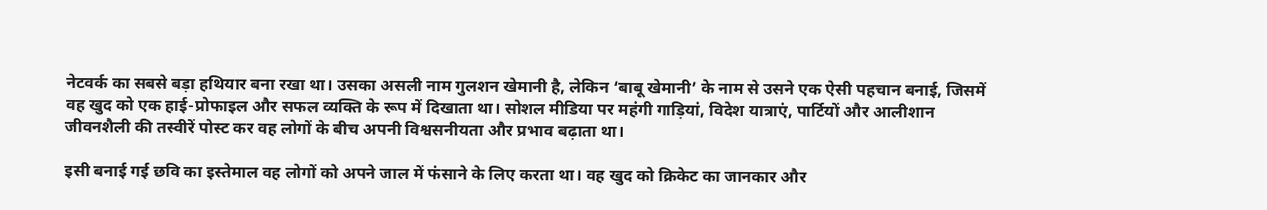नेटवर्क का सबसे बड़ा हथियार बना रखा था। उसका असली नाम गुलशन खेमानी है, लेकिन ‘बाबू खेमानी’ के नाम से उसने एक ऐसी पहचान बनाई, जिसमें वह खुद को एक हाई-प्रोफाइल और सफल व्यक्ति के रूप में दिखाता था। सोशल मीडिया पर महंगी गाड़ियां, विदेश यात्राएं, पार्टियों और आलीशान जीवनशैली की तस्वीरें पोस्ट कर वह लोगों के बीच अपनी विश्वसनीयता और प्रभाव बढ़ाता था।

इसी बनाई गई छवि का इस्तेमाल वह लोगों को अपने जाल में फंसाने के लिए करता था। वह खुद को क्रिकेट का जानकार और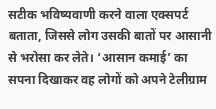सटीक भविष्यवाणी करने वाला एक्सपर्ट बताता, जिससे लोग उसकी बातों पर आसानी से भरोसा कर लेते। ‘आसान कमाई’ का सपना दिखाकर वह लोगों को अपने टेलीग्राम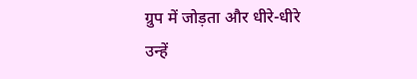ग्रुप में जोड़ता और धीरे-धीरे उन्हें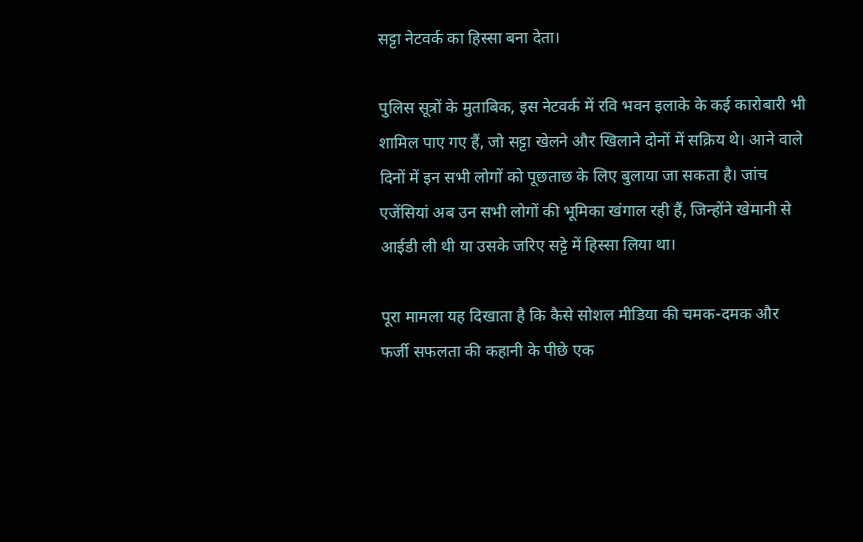सट्टा नेटवर्क का हिस्सा बना देता।

पुलिस सूत्रों के मुताबिक, इस नेटवर्क में रवि भवन इलाके के कई कारोबारी भी शामिल पाए गए हैं, जो सट्टा खेलने और खिलाने दोनों में सक्रिय थे। आने वाले दिनों में इन सभी लोगों को पूछताछ के लिए बुलाया जा सकता है। जांच एजेंसियां अब उन सभी लोगों की भूमिका खंगाल रही हैं, जिन्होंने खेमानी से आईडी ली थी या उसके जरिए सट्टे में हिस्सा लिया था।

पूरा मामला यह दिखाता है कि कैसे सोशल मीडिया की चमक-दमक और फर्जी सफलता की कहानी के पीछे एक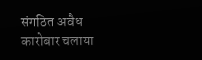संगठित अवैध कारोबार चलाया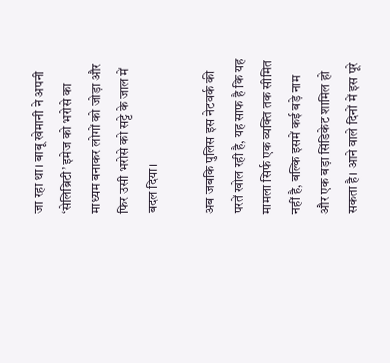जा रहा था। बाबू खेमानी ने अपनी ‘सेलिब्रिटी’ इमेज को भरोसे का माध्यम बनाकर लोगों को जोड़ा और फिर उसी भरोसे को सट्टे के जाल में बदल दिया।

अब जबकि पुलिस इस नेटवर्क की परतें खोल रही है, यह साफ है कि यह मामला सिर्फ एक व्यक्ति तक सीमित नहीं है, बल्कि इसमें कई बड़े नाम और एक बड़ा सिंडिकेट शामिल हो सकता है। आने वाले दिनों में इस पूरे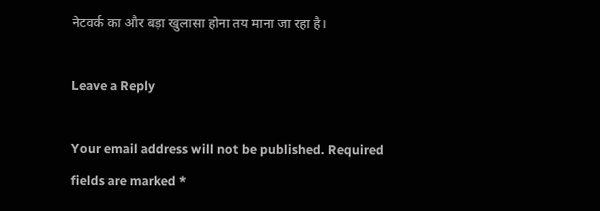नेटवर्क का और बड़ा खुलासा होना तय माना जा रहा है।

Leave a Reply

Your email address will not be published. Required fields are marked *